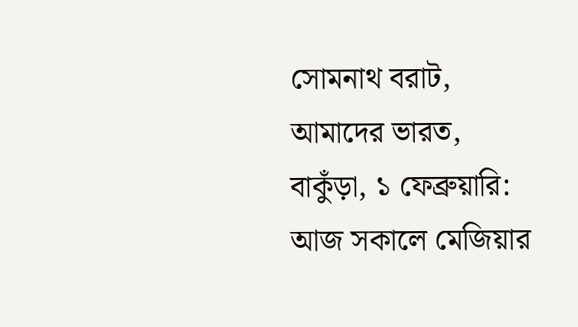সোমনাথ বরাট, আমাদের ভারত, বাকুঁড়া, ১ ফেব্রুয়ারি: আজ সকালে মেজিয়ার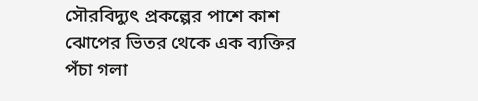সৌরবিদ্যুৎ প্রকল্পের পাশে কাশ ঝোপের ভিতর থেকে এক ব্যক্তির পঁচা গলা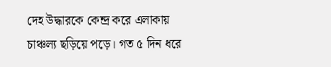দেহ উদ্ধারকে কেন্দ্র করে এলাকায় চাঞ্চল্য ছড়িয়ে পড়ে। গত ৫ দিন ধরে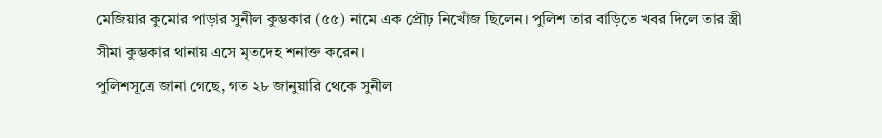মেজিয়ার কুমোর পাড়ার সুনীল কুম্ভকার (৫৫) নামে এক প্রৌঢ় নিখোঁজ ছিলেন। পুলিশ তার বাড়িতে খবর দিলে তার স্ত্ৰী সীমা কুম্ভকার থানায় এসে মৃতদেহ শনাক্ত করেন।
পুলিশসূত্রে জানা গেছে, গত ২৮ জানুয়ারি থেকে সুনীল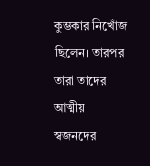কুম্ভকার নিখোঁজ ছিলেন। তারপর তারা তাদের আত্মীয় স্বজনদের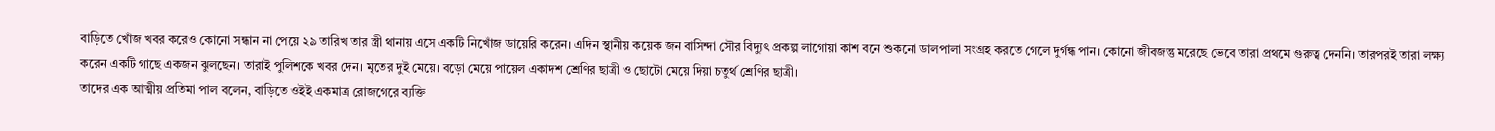বাড়িতে খোঁজ খবর করেও কোনো সন্ধান না পেয়ে ২৯ তারিখ তার স্ত্ৰী থানায় এসে একটি নিখোঁজ ডায়েরি করেন। এদিন স্থানীয় কয়েক জন বাসিন্দা সৌর বিদ্যুৎ প্রকল্প লাগোয়া কাশ বনে শুকনো ডালপালা সংগ্রহ করতে গেলে দুর্গন্ধ পান। কোনো জীবজন্তু মরেছে ভেবে তারা প্রথমে গুরুত্ব দেননি। তারপরই তারা লক্ষ্য করেন একটি গাছে একজন ঝুলছেন। তারাই পুলিশকে খবর দেন। মৃতের দুই মেয়ে। বড়ো মেয়ে পায়েল একাদশ শ্রেণির ছাত্রী ও ছোটো মেয়ে দিয়া চতুর্থ শ্রেণির ছাত্রী।
তাদের এক আত্মীয় প্রতিমা পাল বলেন, বাড়িতে ওইই একমাত্র রোজগেরে ব্যক্তি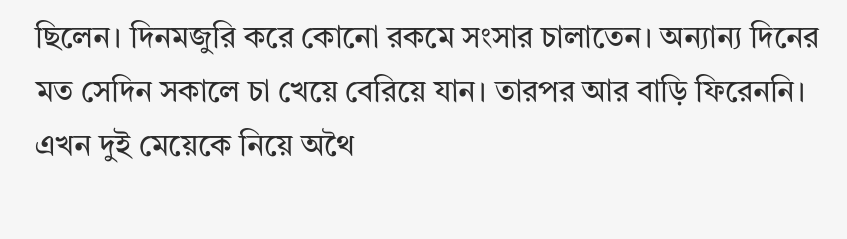ছিলেন। দিনমজুরি করে কোনো রকমে সংসার চালাতেন। অন্যান্য দিনের মত সেদিন সকালে চা খেয়ে বেরিয়ে যান। তারপর আর বাড়ি ফিরেননি। এখন দুই মেয়েকে নিয়ে অথৈ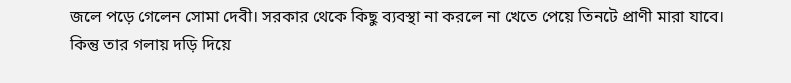জলে পড়ে গেলেন সোমা দেবী। সরকার থেকে কিছু ব্যবস্থা না করলে না খেতে পেয়ে তিনটে প্রাণী মারা যাবে। কিন্তু তার গলায় দড়ি দিয়ে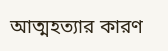আত্মহত্যার কারণ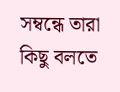সম্বন্ধে তারা কিছু বলতে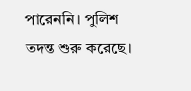পারেননি। পুলিশ তদন্ত শুরু করেছে।